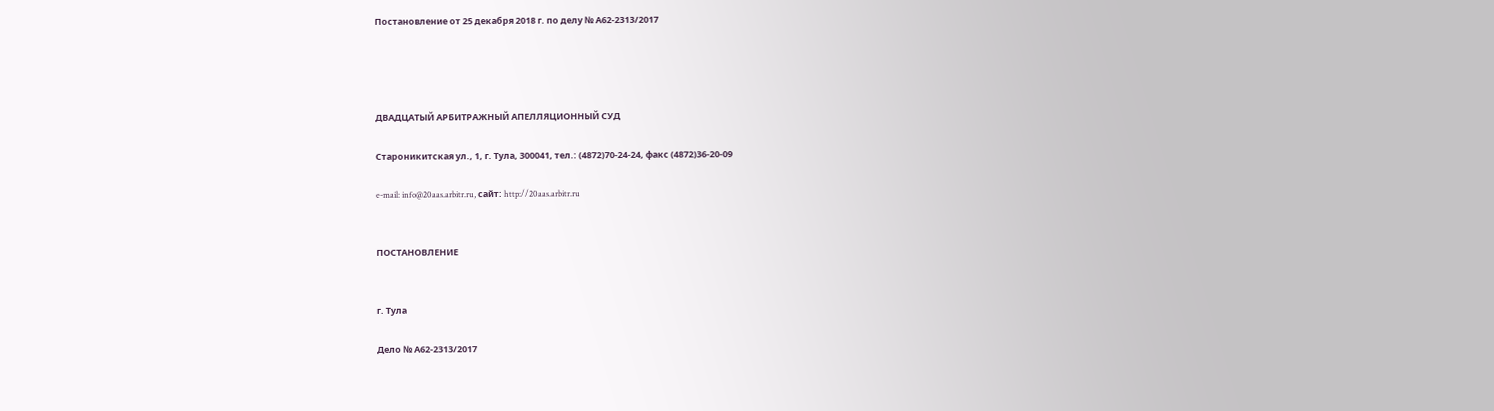Постановление от 25 декабря 2018 г. по делу № А62-2313/2017




ДВАДЦАТЫЙ АРБИТРАЖНЫЙ АПЕЛЛЯЦИОННЫЙ СУД

Староникитская ул., 1, г. Тула, 300041, тел.: (4872)70-24-24, факс (4872)36-20-09

e-mail: info@20aas.arbitr.ru, сайт: http://20aas.arbitr.ru


ПОСТАНОВЛЕНИЕ


г. Тула

Дело № А62-2313/2017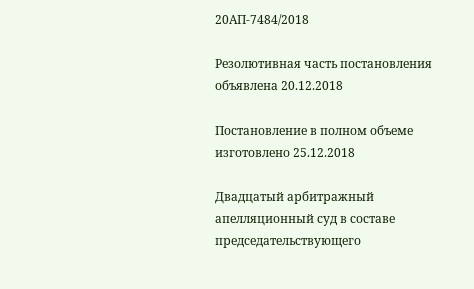20АП-7484/2018

Резолютивная часть постановления объявлена 20.12.2018

Постановление в полном объеме изготовлено 25.12.2018

Двадцатый арбитражный апелляционный суд в составе председательствующего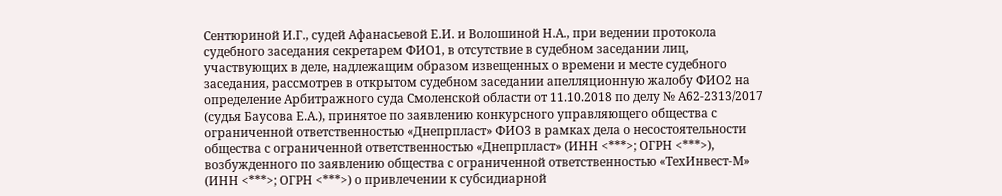Сентюриной И.Г., судей Афанасьевой Е.И. и Волошиной Н.А., при ведении протокола судебного заседания секретарем ФИО1, в отсутствие в судебном заседании лиц, участвующих в деле, надлежащим образом извещенных о времени и месте судебного заседания, рассмотрев в открытом судебном заседании апелляционную жалобу ФИО2 на определение Арбитражного суда Смоленской области от 11.10.2018 по делу № А62-2313/2017 (судья Баусова Е.А.), принятое по заявлению конкурсного управляющего общества с ограниченной ответственностью «Днепрпласт» ФИО3 в рамках дела о несостоятельности общества с ограниченной ответственностью «Днепрпласт» (ИНН <***>; ОГРН <***>), возбужденного по заявлению общества с ограниченной ответственностью «ТехИнвест-М» (ИНН <***>; ОГРН <***>) о привлечении к субсидиарной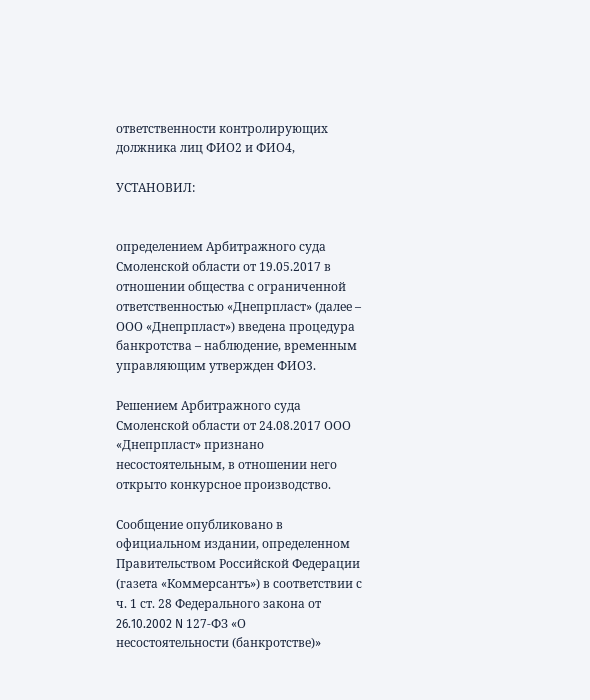ответственности контролирующих должника лиц ФИО2 и ФИО4,

УСТАНОВИЛ:


определением Арбитражного суда Смоленской области от 19.05.2017 в отношении общества с ограниченной ответственностью «Днепрпласт» (далее – ООО «Днепрпласт») введена процедура банкротства – наблюдение, временным управляющим утвержден ФИО3.

Решением Арбитражного суда Смоленской области от 24.08.2017 ООО «Днепрпласт» признано несостоятельным, в отношении него открыто конкурсное производство.

Сообщение опубликовано в официальном издании, определенном Правительством Российской Федерации (газета «Коммерсантъ») в соответствии с ч. 1 ст. 28 Федерального закона от 26.10.2002 N 127-ФЗ «О несостоятельности (банкротстве)»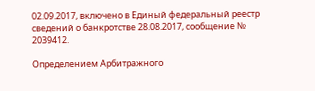02.09.2017, включено в Единый федеральный реестр сведений о банкротстве 28.08.2017, сообщение № 2039412.

Определением Арбитражного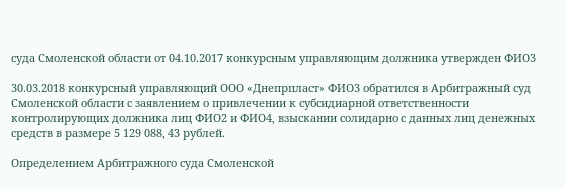суда Смоленской области от 04.10.2017 конкурсным управляющим должника утвержден ФИО3

30.03.2018 конкурсный управляющий ООО «Днепрпласт» ФИО3 обратился в Арбитражный суд Смоленской области с заявлением о привлечении к субсидиарной ответственности контролирующих должника лиц ФИО2 и ФИО4, взыскании солидарно с данных лиц денежных средств в размере 5 129 088, 43 рублей.

Определением Арбитражного суда Смоленской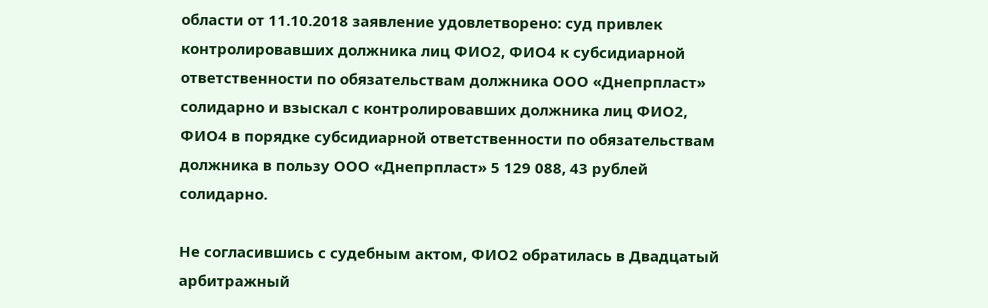области от 11.10.2018 заявление удовлетворено: суд привлек контролировавших должника лиц ФИО2, ФИО4 к субсидиарной ответственности по обязательствам должника ООО «Днепрпласт» солидарно и взыскал с контролировавших должника лиц ФИО2, ФИО4 в порядке субсидиарной ответственности по обязательствам должника в пользу ООО «Днепрпласт» 5 129 088, 43 рублей солидарно.

Не согласившись с судебным актом, ФИО2 обратилась в Двадцатый арбитражный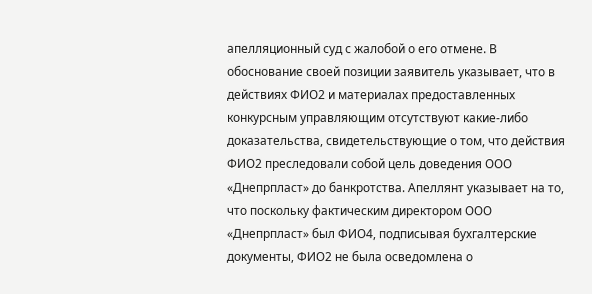апелляционный суд с жалобой о его отмене. В обоснование своей позиции заявитель указывает, что в действиях ФИО2 и материалах предоставленных конкурсным управляющим отсутствуют какие-либо доказательства, свидетельствующие о том, что действия ФИО2 преследовали собой цель доведения ООО «Днепрпласт» до банкротства. Апеллянт указывает на то, что поскольку фактическим директором ООО «Днепрпласт» был ФИО4, подписывая бухгалтерские документы, ФИО2 не была осведомлена о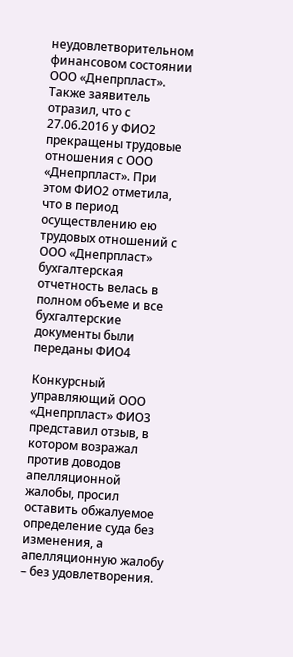неудовлетворительном финансовом состоянии ООО «Днепрпласт». Также заявитель отразил, что с 27.06.2016 у ФИО2 прекращены трудовые отношения с ООО «Днепрпласт». При этом ФИО2 отметила, что в период осуществлению ею трудовых отношений с ООО «Днепрпласт» бухгалтерская отчетность велась в полном объеме и все бухгалтерские документы были переданы ФИО4

Конкурсный управляющий ООО «Днепрпласт» ФИО3 представил отзыв, в котором возражал против доводов апелляционной жалобы, просил оставить обжалуемое определение суда без изменения, а апелляционную жалобу – без удовлетворения.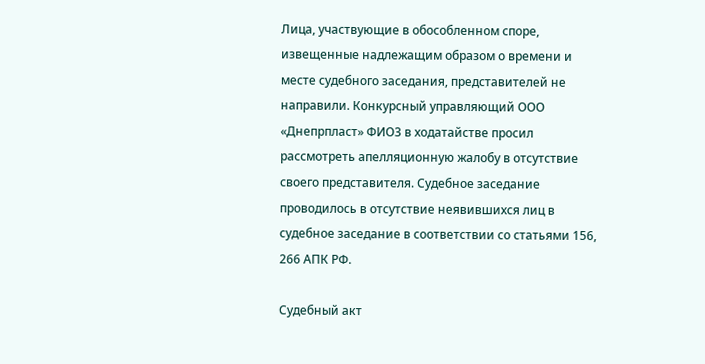Лица, участвующие в обособленном споре, извещенные надлежащим образом о времени и месте судебного заседания, представителей не направили. Конкурсный управляющий ООО «Днепрпласт» ФИО3 в ходатайстве просил рассмотреть апелляционную жалобу в отсутствие своего представителя. Судебное заседание проводилось в отсутствие неявившихся лиц в судебное заседание в соответствии со статьями 156, 266 АПК РФ.

Судебный акт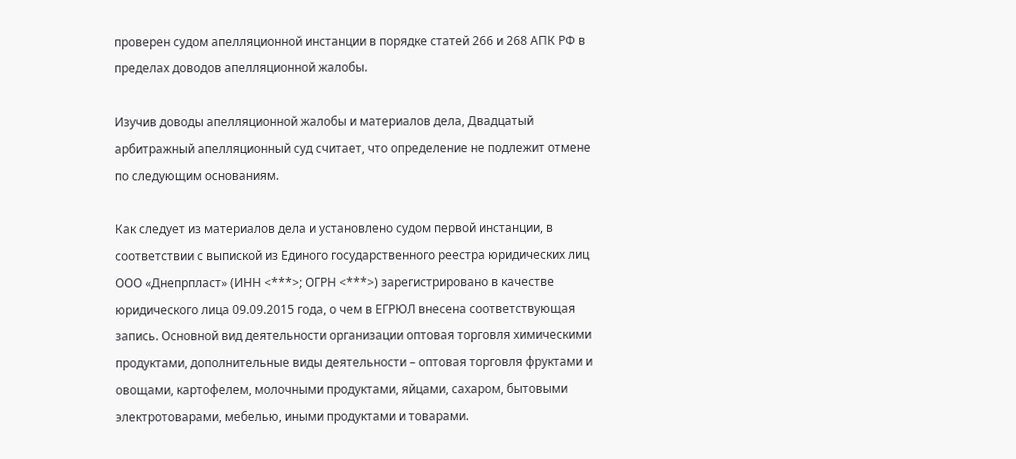проверен судом апелляционной инстанции в порядке статей 266 и 268 АПК РФ в пределах доводов апелляционной жалобы.

Изучив доводы апелляционной жалобы и материалов дела, Двадцатый арбитражный апелляционный суд считает, что определение не подлежит отмене по следующим основаниям.

Как следует из материалов дела и установлено судом первой инстанции, в соответствии с выпиской из Единого государственного реестра юридических лиц ООО «Днепрпласт» (ИНН <***>; ОГРН <***>) зарегистрировано в качестве юридического лица 09.09.2015 года, о чем в ЕГРЮЛ внесена соответствующая запись. Основной вид деятельности организации оптовая торговля химическими продуктами, дополнительные виды деятельности – оптовая торговля фруктами и овощами, картофелем, молочными продуктами, яйцами, сахаром, бытовыми электротоварами, мебелью, иными продуктами и товарами.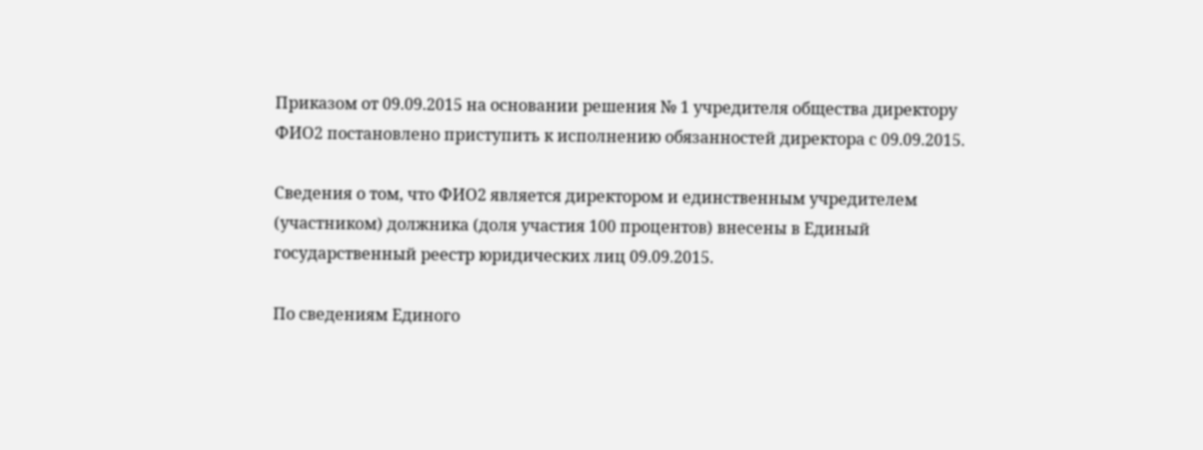Приказом от 09.09.2015 на основании решения № 1 учредителя общества директору ФИО2 постановлено приступить к исполнению обязанностей директора с 09.09.2015.

Сведения о том, что ФИО2 является директором и единственным учредителем (участником) должника (доля участия 100 процентов) внесены в Единый государственный реестр юридических лиц 09.09.2015.

По сведениям Единого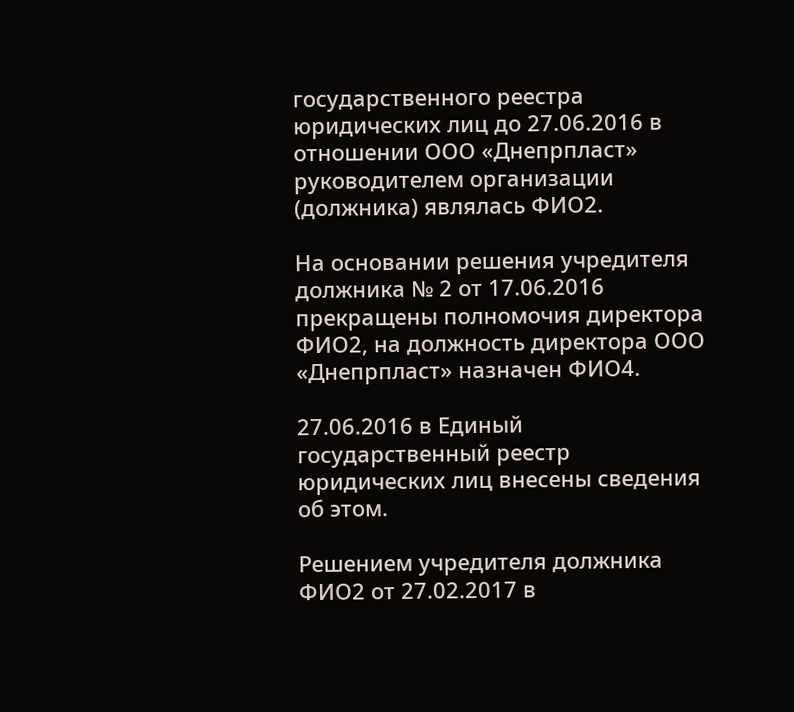государственного реестра юридических лиц до 27.06.2016 в отношении ООО «Днепрпласт» руководителем организации (должника) являлась ФИО2.

На основании решения учредителя должника № 2 от 17.06.2016 прекращены полномочия директора ФИО2, на должность директора ООО «Днепрпласт» назначен ФИО4.

27.06.2016 в Единый государственный реестр юридических лиц внесены сведения об этом.

Решением учредителя должника ФИО2 от 27.02.2017 в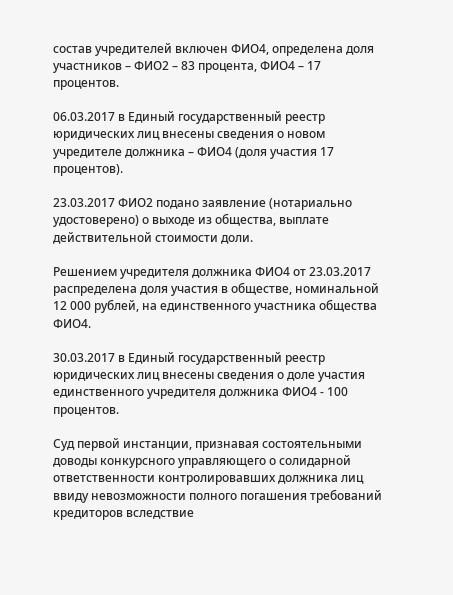состав учредителей включен ФИО4, определена доля участников – ФИО2 – 83 процента, ФИО4 – 17 процентов.

06.03.2017 в Единый государственный реестр юридических лиц внесены сведения о новом учредителе должника – ФИО4 (доля участия 17 процентов).

23.03.2017 ФИО2 подано заявление (нотариально удостоверено) о выходе из общества, выплате действительной стоимости доли.

Решением учредителя должника ФИО4 от 23.03.2017 распределена доля участия в обществе, номинальной 12 000 рублей, на единственного участника общества ФИО4.

30.03.2017 в Единый государственный реестр юридических лиц внесены сведения о доле участия единственного учредителя должника ФИО4 - 100 процентов.

Суд первой инстанции, признавая состоятельными доводы конкурсного управляющего о солидарной ответственности контролировавших должника лиц ввиду невозможности полного погашения требований кредиторов вследствие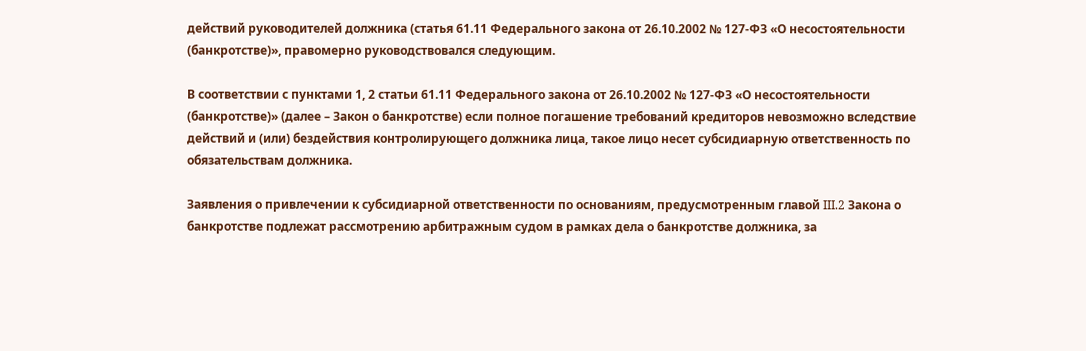действий руководителей должника (статья 61.11 Федерального закона от 26.10.2002 № 127-ФЗ «О несостоятельности (банкротстве)», правомерно руководствовался следующим.

В соответствии с пунктами 1, 2 статьи 61.11 Федерального закона от 26.10.2002 № 127-ФЗ «О несостоятельности (банкротстве)» (далее – Закон о банкротстве) если полное погашение требований кредиторов невозможно вследствие действий и (или) бездействия контролирующего должника лица, такое лицо несет субсидиарную ответственность по обязательствам должника.

Заявления о привлечении к субсидиарной ответственности по основаниям, предусмотренным главой III.2 Закона о банкротстве подлежат рассмотрению арбитражным судом в рамках дела о банкротстве должника, за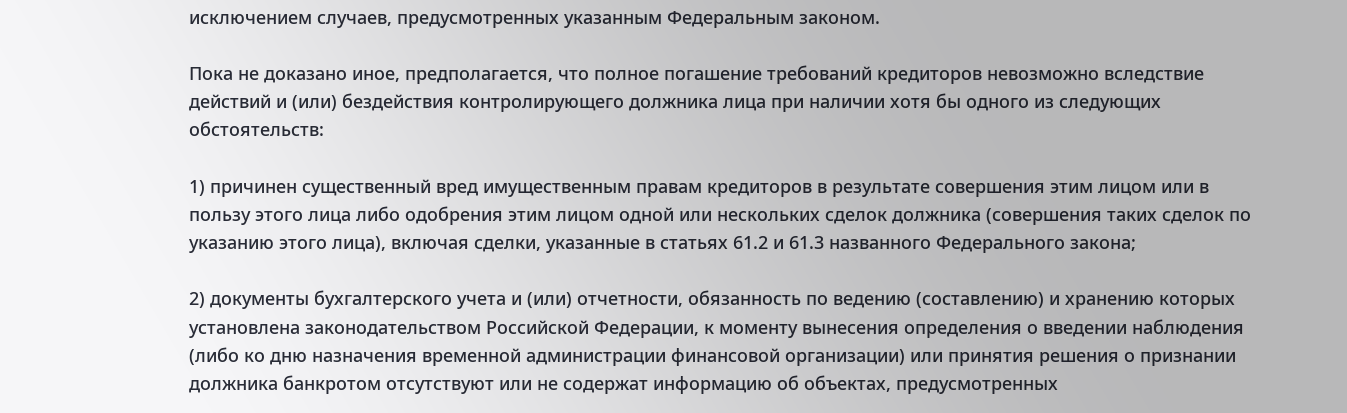исключением случаев, предусмотренных указанным Федеральным законом.

Пока не доказано иное, предполагается, что полное погашение требований кредиторов невозможно вследствие действий и (или) бездействия контролирующего должника лица при наличии хотя бы одного из следующих обстоятельств:

1) причинен существенный вред имущественным правам кредиторов в результате совершения этим лицом или в пользу этого лица либо одобрения этим лицом одной или нескольких сделок должника (совершения таких сделок по указанию этого лица), включая сделки, указанные в статьях 61.2 и 61.3 названного Федерального закона;

2) документы бухгалтерского учета и (или) отчетности, обязанность по ведению (составлению) и хранению которых установлена законодательством Российской Федерации, к моменту вынесения определения о введении наблюдения (либо ко дню назначения временной администрации финансовой организации) или принятия решения о признании должника банкротом отсутствуют или не содержат информацию об объектах, предусмотренных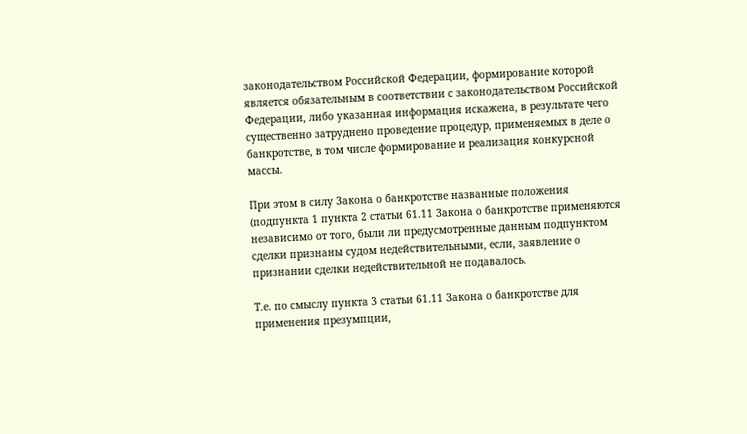законодательством Российской Федерации, формирование которой является обязательным в соответствии с законодательством Российской Федерации, либо указанная информация искажена, в результате чего существенно затруднено проведение процедур, применяемых в деле о банкротстве, в том числе формирование и реализация конкурсной массы.

При этом в силу Закона о банкротстве названные положения (подпункта 1 пункта 2 статьи 61.11 Закона о банкротстве применяются независимо от того, были ли предусмотренные данным подпунктом сделки признаны судом недействительными, если, заявление о признании сделки недействительной не подавалось.

Т.е. по смыслу пункта 3 статьи 61.11 Закона о банкротстве для применения презумпции,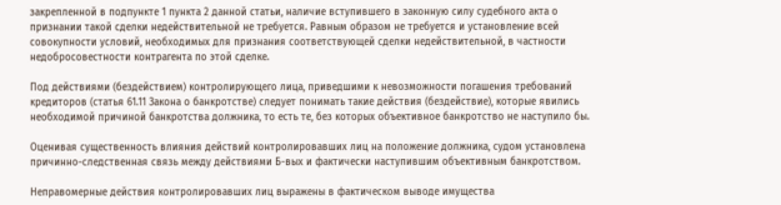закрепленной в подпункте 1 пункта 2 данной статьи, наличие вступившего в законную силу судебного акта о признании такой сделки недействительной не требуется. Равным образом не требуется и установление всей совокупности условий, необходимых для признания соответствующей сделки недействительной, в частности недобросовестности контрагента по этой сделке.

Под действиями (бездействием) контролирующего лица, приведшими к невозможности погашения требований кредиторов (статья 61.11 Закона о банкротстве) следует понимать такие действия (бездействие), которые явились необходимой причиной банкротства должника, то есть те, без которых объективное банкротство не наступило бы.

Оценивая существенность влияния действий контролировавших лиц на положение должника, судом установлена причинно-следственная связь между действиями Б-вых и фактически наступившим объективным банкротством.

Неправомерные действия контролировавших лиц выражены в фактическом выводе имущества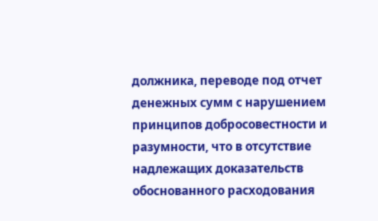должника, переводе под отчет денежных сумм с нарушением принципов добросовестности и разумности, что в отсутствие надлежащих доказательств обоснованного расходования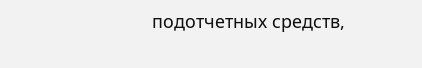подотчетных средств,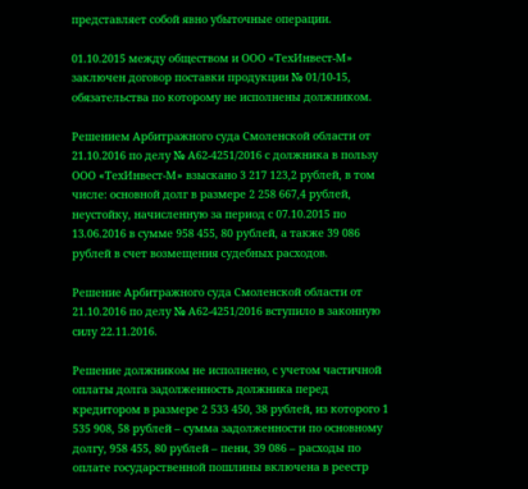представляет собой явно убыточные операции.

01.10.2015 между обществом и ООО «ТехИнвест-М» заключен договор поставки продукции № 01/10-15, обязательства по которому не исполнены должником.

Решением Арбитражного суда Смоленской области от 21.10.2016 по делу № А62-4251/2016 с должника в пользу ООО «ТехИнвест-М» взыскано 3 217 123,2 рублей, в том числе: основной долг в размере 2 258 667,4 рублей, неустойку, начисленную за период с 07.10.2015 по 13.06.2016 в сумме 958 455, 80 рублей, а также 39 086 рублей в счет возмещения судебных расходов.

Решение Арбитражного суда Смоленской области от 21.10.2016 по делу № А62-4251/2016 вступило в законную силу 22.11.2016.

Решение должником не исполнено, с учетом частичной оплаты долга задолженность должника перед кредитором в размере 2 533 450, 38 рублей, из которого 1 535 908, 58 рублей – сумма задолженности по основному долгу, 958 455, 80 рублей – пени, 39 086 – расходы по оплате государственной пошлины включена в реестр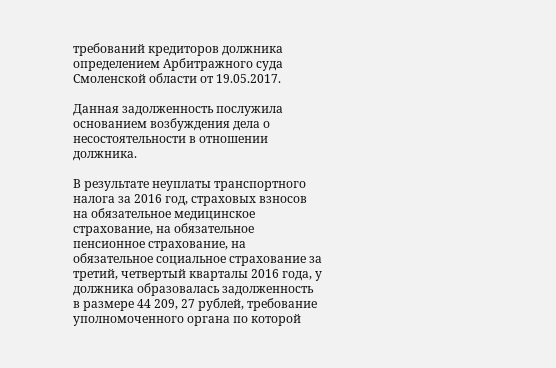требований кредиторов должника определением Арбитражного суда Смоленской области от 19.05.2017.

Данная задолженность послужила основанием возбуждения дела о несостоятельности в отношении должника.

В результате неуплаты транспортного налога за 2016 год, страховых взносов на обязательное медицинское страхование, на обязательное пенсионное страхование, на обязательное социальное страхование за третий, четвертый кварталы 2016 года, у должника образовалась задолженность в размере 44 209, 27 рублей, требование уполномоченного органа по которой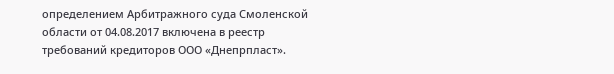определением Арбитражного суда Смоленской области от 04.08.2017 включена в реестр требований кредиторов ООО «Днепрпласт».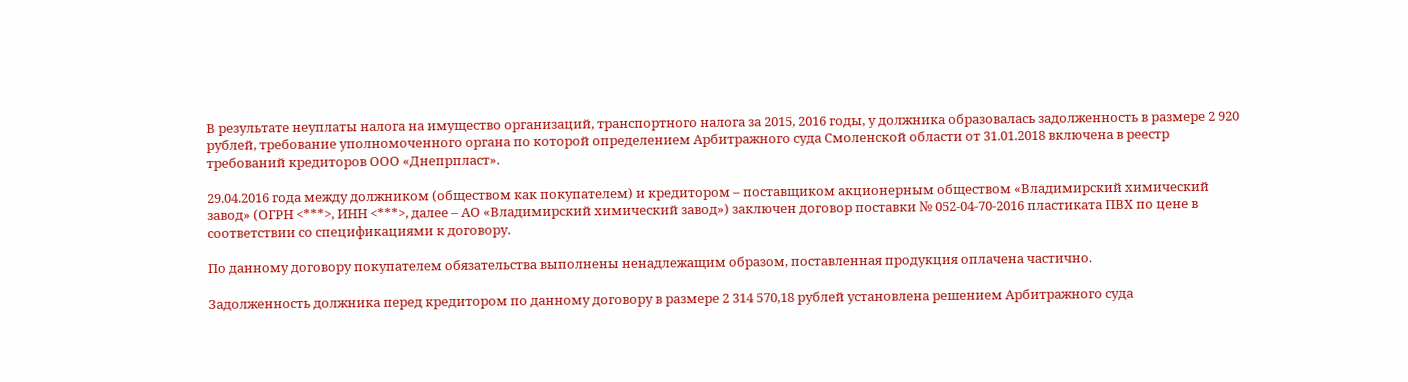В результате неуплаты налога на имущество организаций, транспортного налога за 2015, 2016 годы, у должника образовалась задолженность в размере 2 920 рублей, требование уполномоченного органа по которой определением Арбитражного суда Смоленской области от 31.01.2018 включена в реестр требований кредиторов ООО «Днепрпласт».

29.04.2016 года между должником (обществом как покупателем) и кредитором – поставщиком акционерным обществом «Владимирский химический завод» (ОГРН <***>, ИНН <***>, далее – АО «Владимирский химический завод») заключен договор поставки № 052-04-70-2016 пластиката ПВХ по цене в соответствии со спецификациями к договору.

По данному договору покупателем обязательства выполнены ненадлежащим образом, поставленная продукция оплачена частично.

Задолженность должника перед кредитором по данному договору в размере 2 314 570,18 рублей установлена решением Арбитражного суда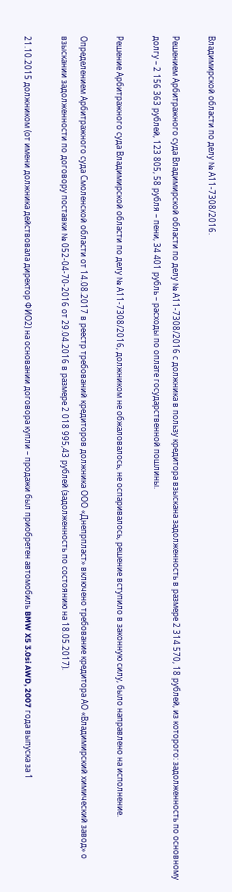Владимирской области по делу № А11-7308/2016.

Решением Арбитражного суда Владимирской области по делу № А11-7308/2016 с должника в пользу кредитора взыскана задолженность в размере 2 314 570, 18 рублей, из которого: задолженность по основному долгу – 2 156 363 рублей, 123 805, 58 рубля – пени, 34 401 рубль – расходы по оплате государственной пошлины.

Решение Арбитражного суда Владимирской области по делу № А11-7308/2016, должником не обжаловалось, не оспаривалось, решение вступило в законную силу, было направлено на исполнение.

Определением Арбитражного суда Смоленской области от 14.08.2017 в реестр требований кредиторов должника ООО «Днепрпласт» включено требование кредитора АО «Владимирский химический завод» о взыскании задолженности по договору поставки № 052-04-70-2016 от 29.04.2016 в размере 2 018 995,43 рублей (задолженность по состоянию на 18.05.2017).

21.10.2015 должником (от имени должника действовала директор ФИО2) на основании договора купли – продажи был приобретен автомобиль BMW X5 3.0si AWD, 2007 года выпуска за 1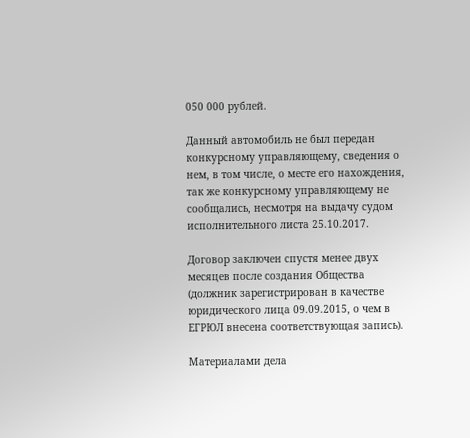050 000 рублей.

Данный автомобиль не был передан конкурсному управляющему, сведения о нем, в том числе, о месте его нахождения, так же конкурсному управляющему не сообщались, несмотря на выдачу судом исполнительного листа 25.10.2017.

Договор заключен спустя менее двух месяцев после создания Общества (должник зарегистрирован в качестве юридического лица 09.09.2015, о чем в ЕГРЮЛ внесена соответствующая запись).

Материалами дела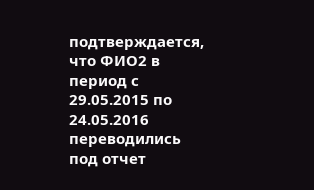подтверждается, что ФИО2 в период с 29.05.2015 по 24.05.2016 переводились под отчет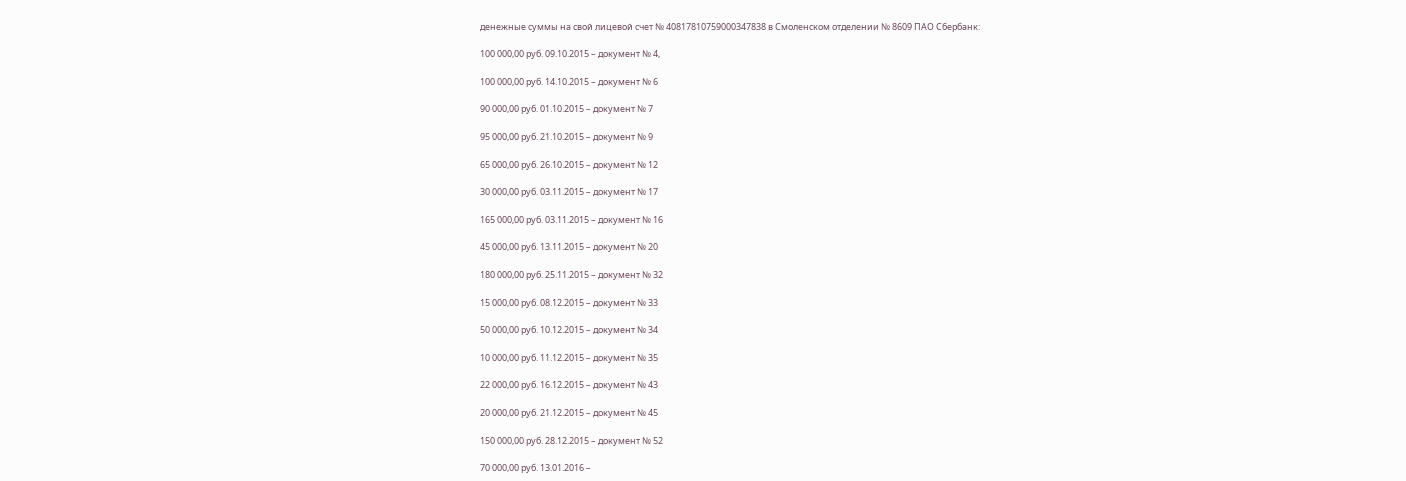денежные суммы на свой лицевой счет № 40817810759000347838 в Смоленском отделении № 8609 ПАО Сбербанк:

100 000,00 руб. 09.10.2015 – документ № 4,

100 000,00 руб. 14.10.2015 – документ № 6

90 000,00 руб. 01.10.2015 – документ № 7

95 000,00 руб. 21.10.2015 – документ № 9

65 000,00 руб. 26.10.2015 – документ № 12

30 000,00 руб. 03.11.2015 – документ № 17

165 000,00 руб. 03.11.2015 – документ № 16

45 000,00 руб. 13.11.2015 – документ № 20

180 000,00 руб. 25.11.2015 – документ № 32

15 000,00 руб. 08.12.2015 – документ № 33

50 000,00 руб. 10.12.2015 – документ № 34

10 000,00 руб. 11.12.2015 – документ № 35

22 000,00 руб. 16.12.2015 – документ № 43

20 000,00 руб. 21.12.2015 – документ № 45

150 000,00 руб. 28.12.2015 – документ № 52

70 000,00 руб. 13.01.2016 –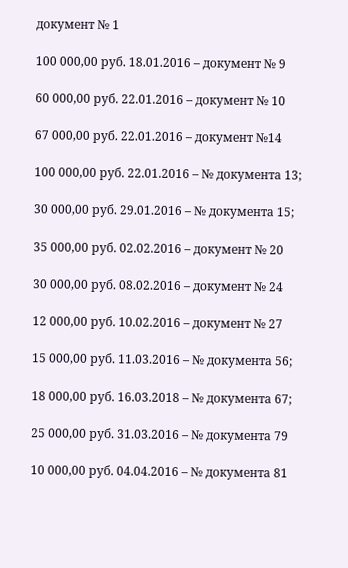документ № 1

100 000,00 руб. 18.01.2016 – документ № 9

60 000,00 руб. 22.01.2016 – документ № 10

67 000,00 руб. 22.01.2016 – документ №14

100 000,00 руб. 22.01.2016 – № документа 13;

30 000,00 руб. 29.01.2016 – № документа 15;

35 000,00 руб. 02.02.2016 – документ № 20

30 000,00 руб. 08.02.2016 – документ № 24

12 000,00 руб. 10.02.2016 – документ № 27

15 000,00 руб. 11.03.2016 – № документа 56;

18 000,00 руб. 16.03.2018 – № документа 67;

25 000,00 руб. 31.03.2016 – № документа 79

10 000,00 руб. 04.04.2016 – № документа 81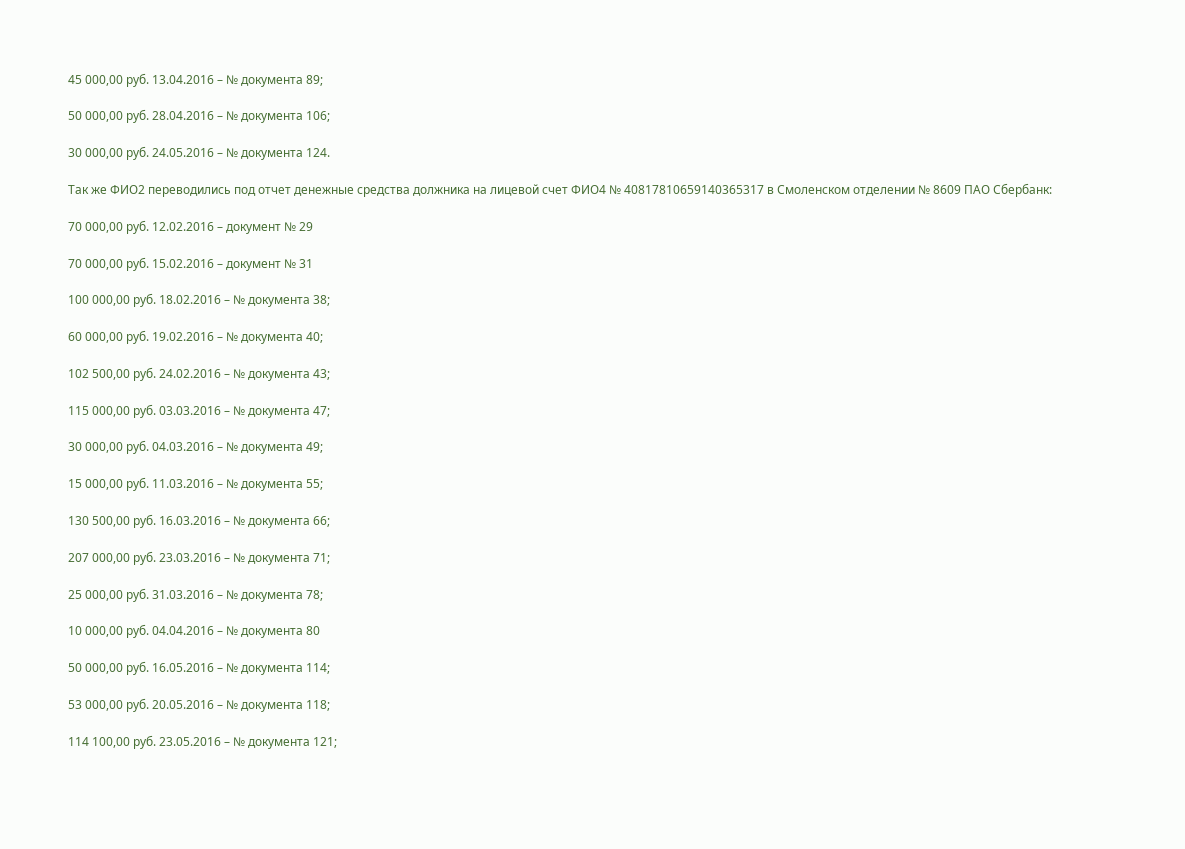45 000,00 руб. 13.04.2016 – № документа 89;

50 000,00 руб. 28.04.2016 – № документа 106;

30 000,00 руб. 24.05.2016 – № документа 124.

Так же ФИО2 переводились под отчет денежные средства должника на лицевой счет ФИО4 № 40817810659140365317 в Смоленском отделении № 8609 ПАО Сбербанк:

70 000,00 руб. 12.02.2016 – документ № 29

70 000,00 руб. 15.02.2016 – документ № 31

100 000,00 руб. 18.02.2016 – № документа 38;

60 000,00 руб. 19.02.2016 – № документа 40;

102 500,00 руб. 24.02.2016 – № документа 43;

115 000,00 руб. 03.03.2016 – № документа 47;

30 000,00 руб. 04.03.2016 – № документа 49;

15 000,00 руб. 11.03.2016 – № документа 55;

130 500,00 руб. 16.03.2016 – № документа 66;

207 000,00 руб. 23.03.2016 – № документа 71;

25 000,00 руб. 31.03.2016 – № документа 78;

10 000,00 руб. 04.04.2016 – № документа 80

50 000,00 руб. 16.05.2016 – № документа 114;

53 000,00 руб. 20.05.2016 – № документа 118;

114 100,00 руб. 23.05.2016 – № документа 121;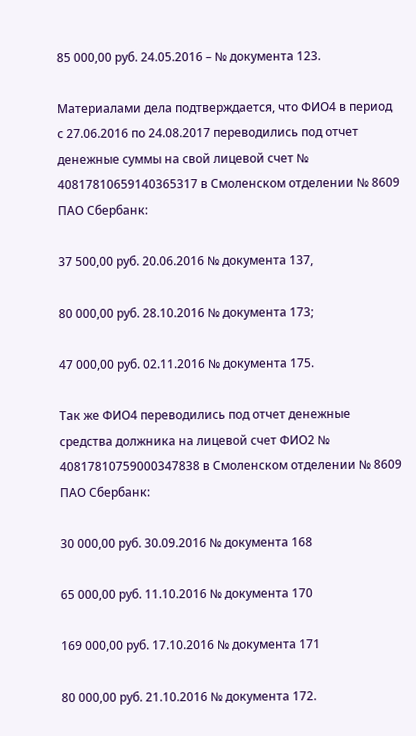85 000,00 руб. 24.05.2016 – № документа 123.

Материалами дела подтверждается, что ФИО4 в период с 27.06.2016 по 24.08.2017 переводились под отчет денежные суммы на свой лицевой счет № 40817810659140365317 в Смоленском отделении № 8609 ПАО Сбербанк:

37 500,00 руб. 20.06.2016 № документа 137,

80 000,00 руб. 28.10.2016 № документа 173;

47 000,00 руб. 02.11.2016 № документа 175.

Так же ФИО4 переводились под отчет денежные средства должника на лицевой счет ФИО2 № 40817810759000347838 в Смоленском отделении № 8609 ПАО Сбербанк:

30 000,00 руб. 30.09.2016 № документа 168

65 000,00 руб. 11.10.2016 № документа 170

169 000,00 руб. 17.10.2016 № документа 171

80 000,00 руб. 21.10.2016 № документа 172.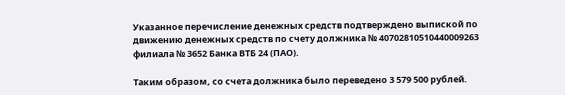Указанное перечисление денежных средств подтверждено выпиской по движению денежных средств по счету должника № 40702810510440009263 филиала № 3652 Банка ВТБ 24 (ПАО).

Таким образом, со счета должника было переведено 3 579 500 рублей.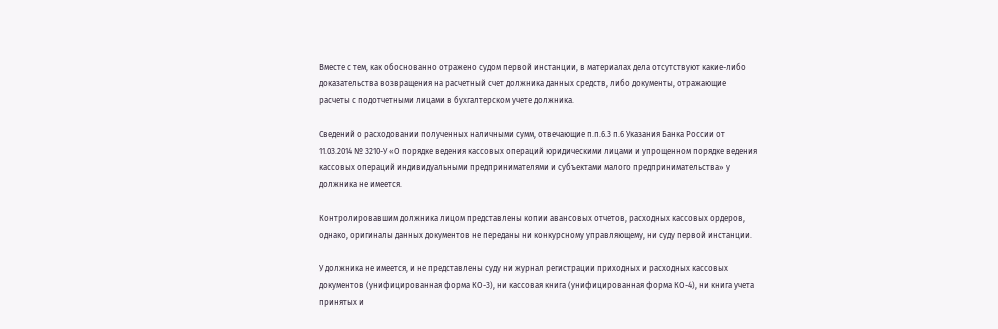Вместе с тем, как обоснованно отражено судом первой инстанции, в материалах дела отсутствуют какие-либо доказательства возвращения на расчетный счет должника данных средств, либо документы, отражающие расчеты с подотчетными лицами в бухгалтерском учете должника.

Сведений о расходовании полученных наличными сумм, отвечающие п.п.6.3 п.6 Указания Банка России от 11.03.2014 № 3210-У «О порядке ведения кассовых операций юридическими лицами и упрощенном порядке ведения кассовых операций индивидуальными предпринимателями и субъектами малого предпринимательства» у должника не имеется.

Контролировавшим должника лицом представлены копии авансовых отчетов, расходных кассовых ордеров, однако, оригиналы данных документов не переданы ни конкурсному управляющему, ни суду первой инстанции.

У должника не имеется, и не представлены суду ни журнал регистрации приходных и расходных кассовых документов (унифицированная форма КО-3), ни кассовая книга (унифицированная форма КО-4), ни книга учета принятых и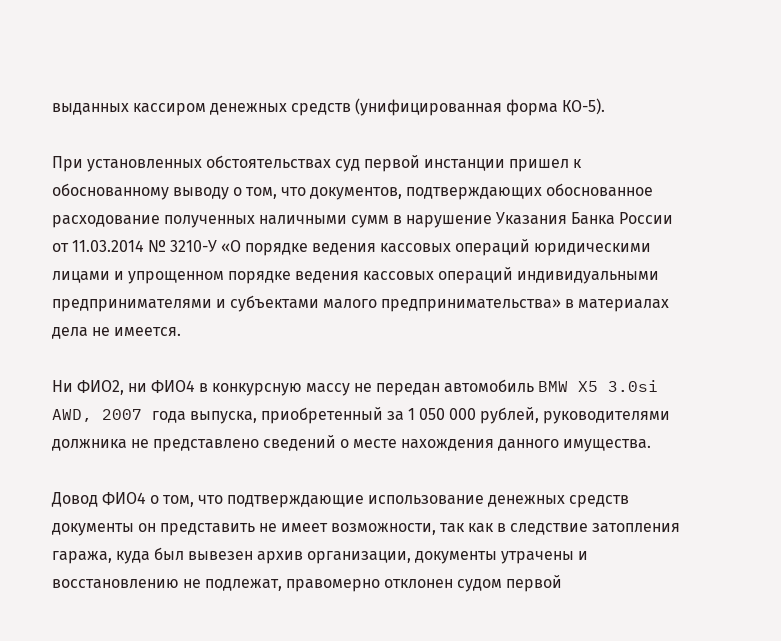выданных кассиром денежных средств (унифицированная форма КО-5).

При установленных обстоятельствах суд первой инстанции пришел к обоснованному выводу о том, что документов, подтверждающих обоснованное расходование полученных наличными сумм в нарушение Указания Банка России от 11.03.2014 № 3210-У «О порядке ведения кассовых операций юридическими лицами и упрощенном порядке ведения кассовых операций индивидуальными предпринимателями и субъектами малого предпринимательства» в материалах дела не имеется.

Ни ФИО2, ни ФИО4 в конкурсную массу не передан автомобиль BMW X5 3.0si AWD, 2007 года выпуска, приобретенный за 1 050 000 рублей, руководителями должника не представлено сведений о месте нахождения данного имущества.

Довод ФИО4 о том, что подтверждающие использование денежных средств документы он представить не имеет возможности, так как в следствие затопления гаража, куда был вывезен архив организации, документы утрачены и восстановлению не подлежат, правомерно отклонен судом первой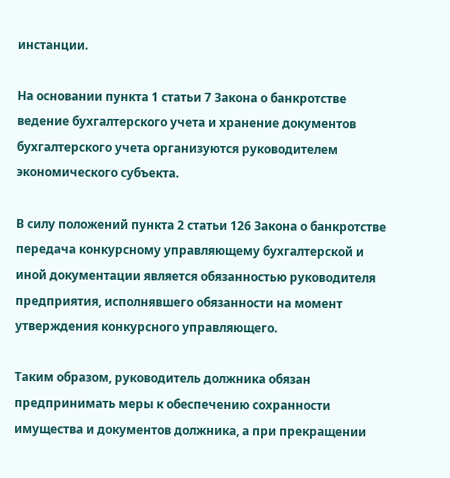инстанции.

На основании пункта 1 статьи 7 Закона о банкротстве ведение бухгалтерского учета и хранение документов бухгалтерского учета организуются руководителем экономического субъекта.

В силу положений пункта 2 статьи 126 Закона о банкротстве передача конкурсному управляющему бухгалтерской и иной документации является обязанностью руководителя предприятия, исполнявшего обязанности на момент утверждения конкурсного управляющего.

Таким образом, руководитель должника обязан предпринимать меры к обеспечению сохранности имущества и документов должника, а при прекращении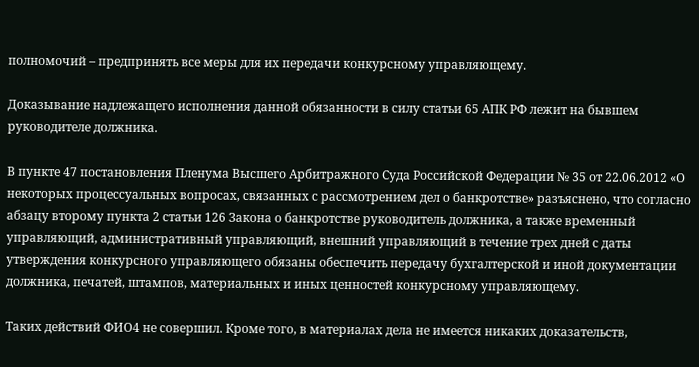полномочий – предпринять все меры для их передачи конкурсному управляющему.

Доказывание надлежащего исполнения данной обязанности в силу статьи 65 АПК РФ лежит на бывшем руководителе должника.

В пункте 47 постановления Пленума Высшего Арбитражного Суда Российской Федерации № 35 от 22.06.2012 «О некоторых процессуальных вопросах, связанных с рассмотрением дел о банкротстве» разъяснено, что согласно абзацу второму пункта 2 статьи 126 Закона о банкротстве руководитель должника, а также временный управляющий, административный управляющий, внешний управляющий в течение трех дней с даты утверждения конкурсного управляющего обязаны обеспечить передачу бухгалтерской и иной документации должника, печатей, штампов, материальных и иных ценностей конкурсному управляющему.

Таких действий ФИО4 не совершил. Кроме того, в материалах дела не имеется никаких доказательств,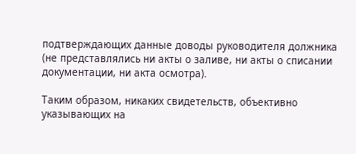подтверждающих данные доводы руководителя должника (не представлялись ни акты о заливе, ни акты о списании документации, ни акта осмотра).

Таким образом, никаких свидетельств, объективно указывающих на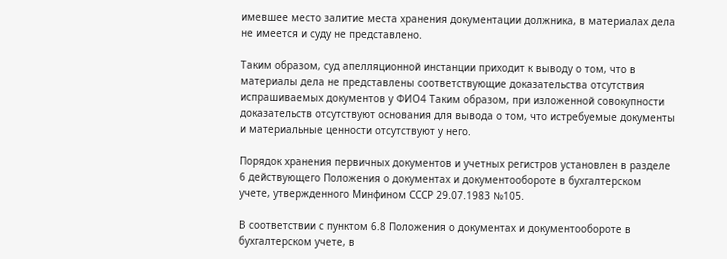имевшее место залитие места хранения документации должника, в материалах дела не имеется и суду не представлено.

Таким образом, суд апелляционной инстанции приходит к выводу о том, что в материалы дела не представлены соответствующие доказательства отсутствия испрашиваемых документов у ФИО4 Таким образом, при изложенной совокупности доказательств отсутствуют основания для вывода о том, что истребуемые документы и материальные ценности отсутствуют у него.

Порядок хранения первичных документов и учетных регистров установлен в разделе 6 действующего Положения о документах и документообороте в бухгалтерском учете, утвержденного Минфином СССР 29.07.1983 №105.

В соответствии с пунктом 6.8 Положения о документах и документообороте в бухгалтерском учете, в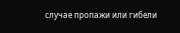случае пропажи или гибели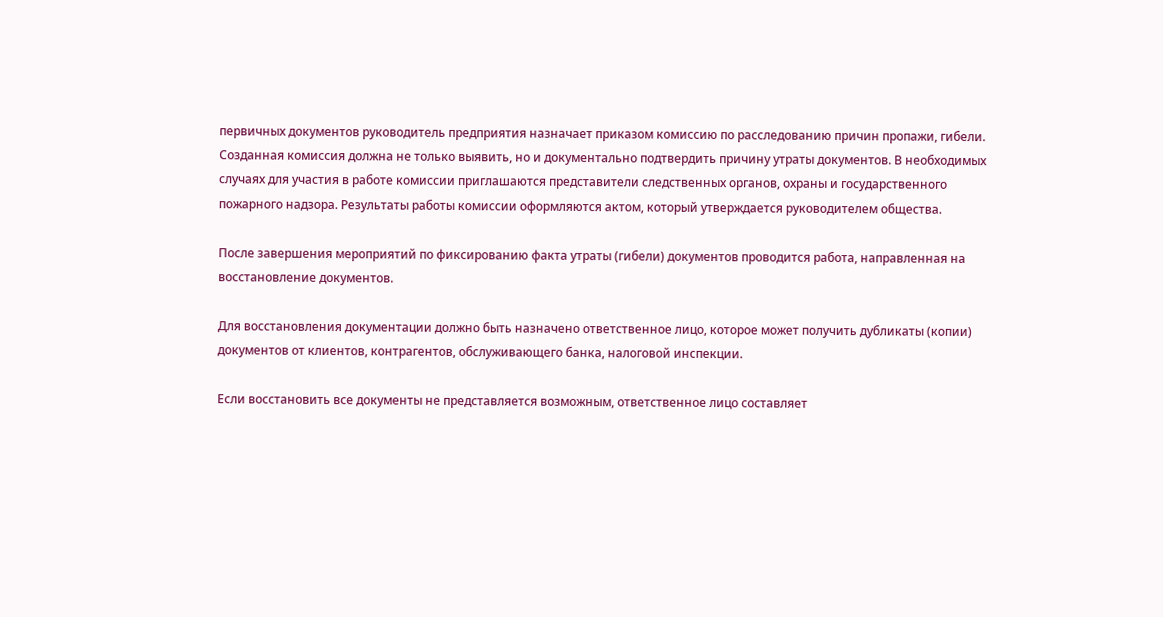первичных документов руководитель предприятия назначает приказом комиссию по расследованию причин пропажи, гибели. Созданная комиссия должна не только выявить, но и документально подтвердить причину утраты документов. В необходимых случаях для участия в работе комиссии приглашаются представители следственных органов, охраны и государственного пожарного надзора. Результаты работы комиссии оформляются актом, который утверждается руководителем общества.

После завершения мероприятий по фиксированию факта утраты (гибели) документов проводится работа, направленная на восстановление документов.

Для восстановления документации должно быть назначено ответственное лицо, которое может получить дубликаты (копии) документов от клиентов, контрагентов, обслуживающего банка, налоговой инспекции.

Если восстановить все документы не представляется возможным, ответственное лицо составляет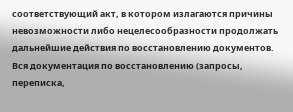соответствующий акт, в котором излагаются причины невозможности либо нецелесообразности продолжать дальнейшие действия по восстановлению документов. Вся документация по восстановлению (запросы, переписка,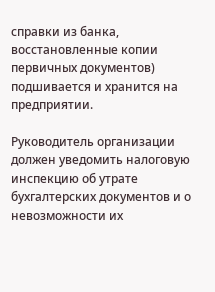справки из банка, восстановленные копии первичных документов) подшивается и хранится на предприятии.

Руководитель организации должен уведомить налоговую инспекцию об утрате бухгалтерских документов и о невозможности их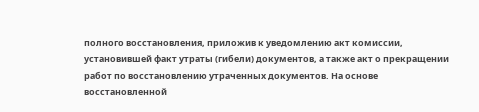полного восстановления, приложив к уведомлению акт комиссии, установившей факт утраты (гибели) документов, а также акт о прекращении работ по восстановлению утраченных документов. На основе восстановленной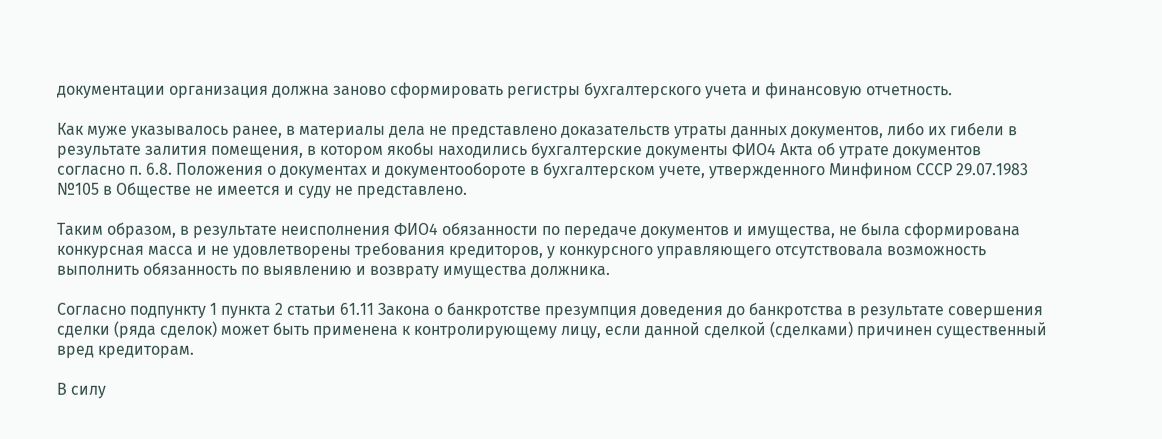документации организация должна заново сформировать регистры бухгалтерского учета и финансовую отчетность.

Как муже указывалось ранее, в материалы дела не представлено доказательств утраты данных документов, либо их гибели в результате залития помещения, в котором якобы находились бухгалтерские документы ФИО4 Акта об утрате документов согласно п. 6.8. Положения о документах и документообороте в бухгалтерском учете, утвержденного Минфином СССР 29.07.1983 №105 в Обществе не имеется и суду не представлено.

Таким образом, в результате неисполнения ФИО4 обязанности по передаче документов и имущества, не была сформирована конкурсная масса и не удовлетворены требования кредиторов, у конкурсного управляющего отсутствовала возможность выполнить обязанность по выявлению и возврату имущества должника.

Согласно подпункту 1 пункта 2 статьи 61.11 Закона о банкротстве презумпция доведения до банкротства в результате совершения сделки (ряда сделок) может быть применена к контролирующему лицу, если данной сделкой (сделками) причинен существенный вред кредиторам.

В силу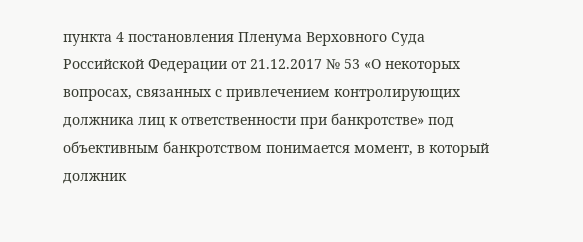пункта 4 постановления Пленума Верховного Суда Российской Федерации от 21.12.2017 № 53 «О некоторых вопросах, связанных с привлечением контролирующих должника лиц к ответственности при банкротстве» под объективным банкротством понимается момент, в который должник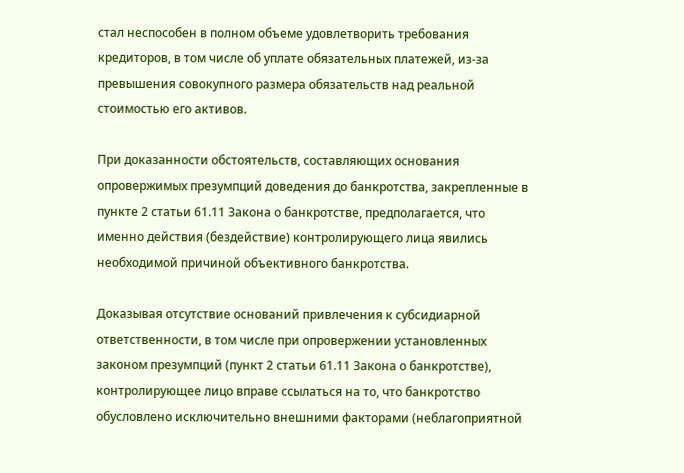стал неспособен в полном объеме удовлетворить требования кредиторов, в том числе об уплате обязательных платежей, из-за превышения совокупного размера обязательств над реальной стоимостью его активов.

При доказанности обстоятельств, составляющих основания опровержимых презумпций доведения до банкротства, закрепленные в пункте 2 статьи 61.11 Закона о банкротстве, предполагается, что именно действия (бездействие) контролирующего лица явились необходимой причиной объективного банкротства.

Доказывая отсутствие оснований привлечения к субсидиарной ответственности, в том числе при опровержении установленных законом презумпций (пункт 2 статьи 61.11 Закона о банкротстве), контролирующее лицо вправе ссылаться на то, что банкротство обусловлено исключительно внешними факторами (неблагоприятной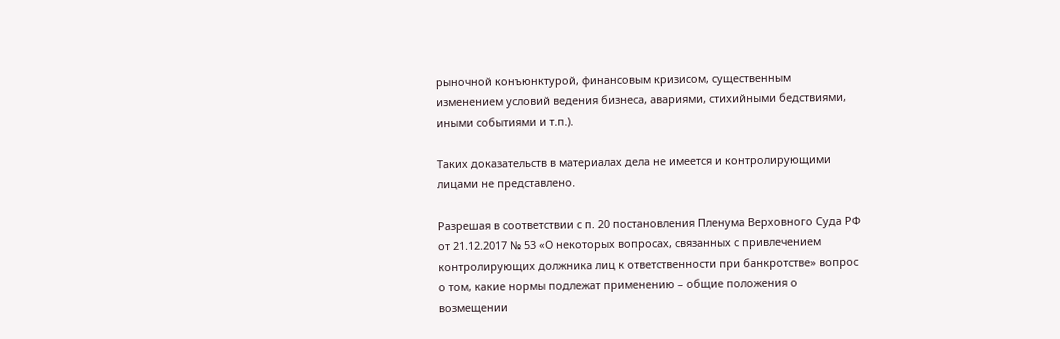рыночной конъюнктурой, финансовым кризисом, существенным изменением условий ведения бизнеса, авариями, стихийными бедствиями, иными событиями и т.п.).

Таких доказательств в материалах дела не имеется и контролирующими лицами не представлено.

Разрешая в соответствии с п. 20 постановления Пленума Верховного Суда РФ от 21.12.2017 № 53 «О некоторых вопросах, связанных с привлечением контролирующих должника лиц к ответственности при банкротстве» вопрос о том, какие нормы подлежат применению – общие положения о возмещении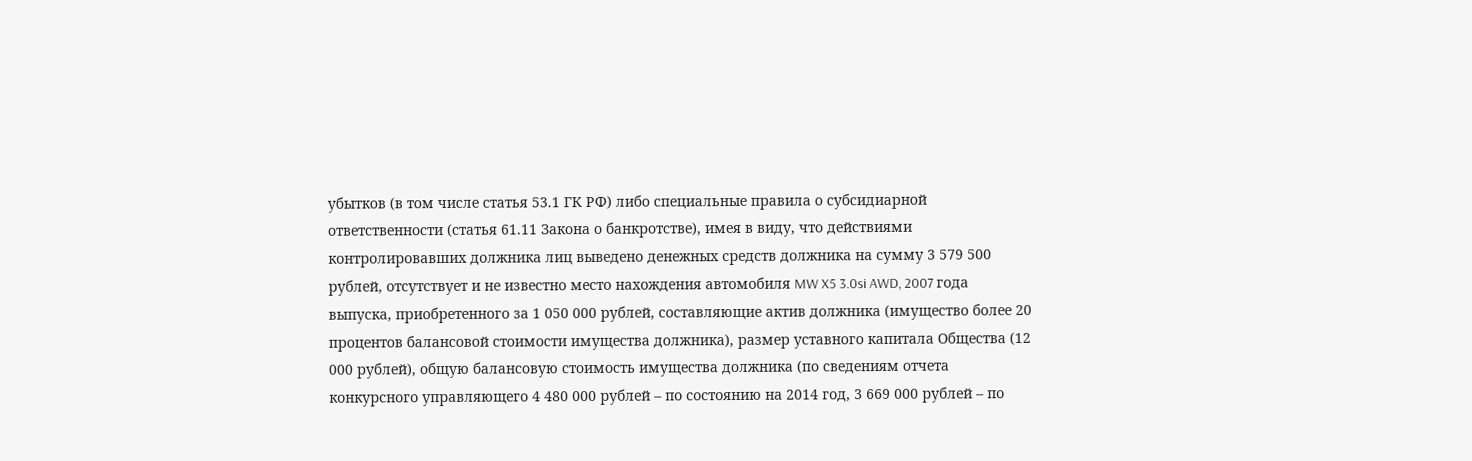убытков (в том числе статья 53.1 ГК РФ) либо специальные правила о субсидиарной ответственности (статья 61.11 Закона о банкротстве), имея в виду, что действиями контролировавших должника лиц выведено денежных средств должника на сумму 3 579 500 рублей, отсутствует и не известно место нахождения автомобиля MW X5 3.0si AWD, 2007 года выпуска, приобретенного за 1 050 000 рублей, составляющие актив должника (имущество более 20 процентов балансовой стоимости имущества должника), размер уставного капитала Общества (12 000 рублей), общую балансовую стоимость имущества должника (по сведениям отчета конкурсного управляющего 4 480 000 рублей – по состоянию на 2014 год, 3 669 000 рублей – по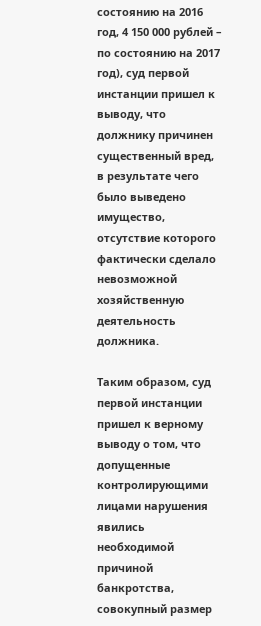состоянию на 2016 год, 4 150 000 рублей – по состоянию на 2017 год), суд первой инстанции пришел к выводу, что должнику причинен существенный вред, в результате чего было выведено имущество, отсутствие которого фактически сделало невозможной хозяйственную деятельность должника.

Таким образом, суд первой инстанции пришел к верному выводу о том, что допущенные контролирующими лицами нарушения явились необходимой причиной банкротства, совокупный размер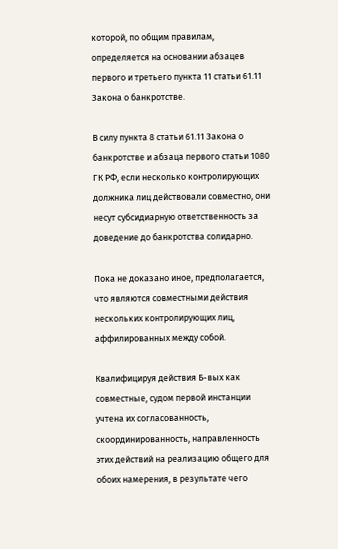которой, по общим правилам, определяется на основании абзацев первого и третьего пункта 11 статьи 61.11 Закона о банкротстве.

В силу пункта 8 статьи 61.11 Закона о банкротстве и абзаца первого статьи 1080 ГК РФ, если несколько контролирующих должника лиц действовали совместно, они несут субсидиарную ответственность за доведение до банкротства солидарно.

Пока не доказано иное, предполагается, что являются совместными действия нескольких контролирующих лиц, аффилированных между собой.

Квалифицируя действия Б-вых как совместные, судом первой инстанции учтена их согласованность, скоординированность, направленность этих действий на реализацию общего для обоих намерения, в результате чего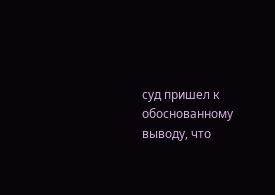суд пришел к обоснованному выводу, что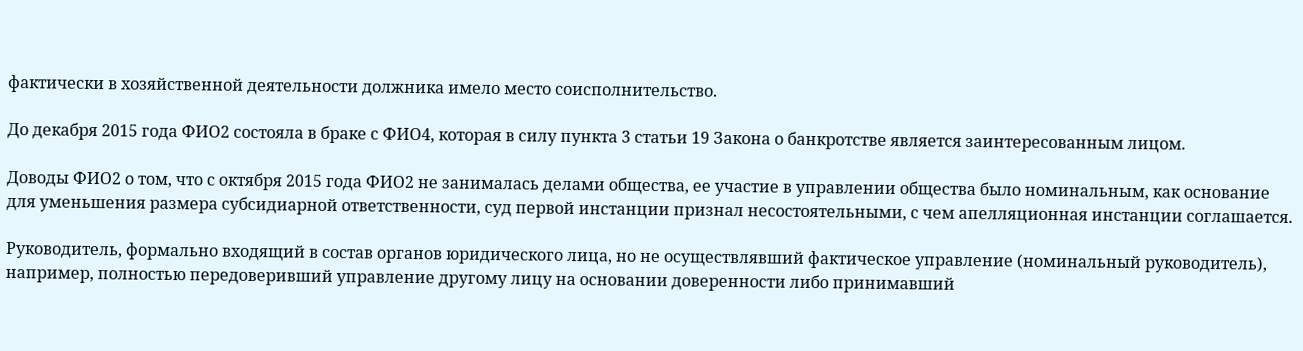фактически в хозяйственной деятельности должника имело место соисполнительство.

До декабря 2015 года ФИО2 состояла в браке с ФИО4, которая в силу пункта 3 статьи 19 Закона о банкротстве является заинтересованным лицом.

Доводы ФИО2 о том, что с октября 2015 года ФИО2 не занималась делами общества, ее участие в управлении общества было номинальным, как основание для уменьшения размера субсидиарной ответственности, суд первой инстанции признал несостоятельными, с чем апелляционная инстанции соглашается.

Руководитель, формально входящий в состав органов юридического лица, но не осуществлявший фактическое управление (номинальный руководитель), например, полностью передоверивший управление другому лицу на основании доверенности либо принимавший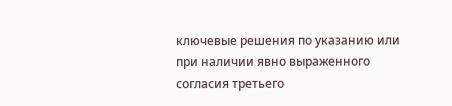ключевые решения по указанию или при наличии явно выраженного согласия третьего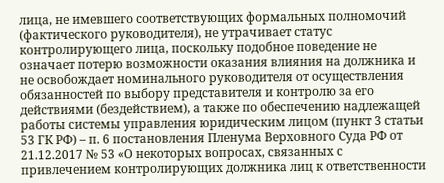лица, не имевшего соответствующих формальных полномочий (фактического руководителя), не утрачивает статус контролирующего лица, поскольку подобное поведение не означает потерю возможности оказания влияния на должника и не освобождает номинального руководителя от осуществления обязанностей по выбору представителя и контролю за его действиями (бездействием), а также по обеспечению надлежащей работы системы управления юридическим лицом (пункт 3 статьи 53 ГК РФ) – п. 6 постановления Пленума Верховного Суда РФ от 21.12.2017 № 53 «О некоторых вопросах, связанных с привлечением контролирующих должника лиц к ответственности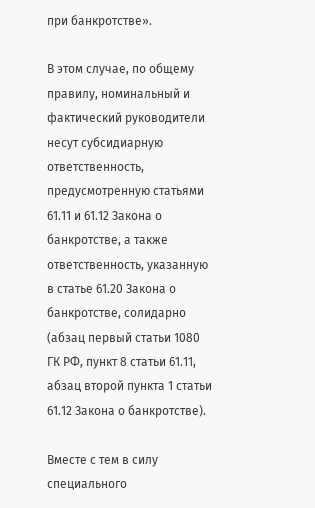при банкротстве».

В этом случае, по общему правилу, номинальный и фактический руководители несут субсидиарную ответственность, предусмотренную статьями 61.11 и 61.12 Закона о банкротстве, а также ответственность, указанную в статье 61.20 Закона о банкротстве, солидарно (абзац первый статьи 1080 ГК РФ, пункт 8 статьи 61.11, абзац второй пункта 1 статьи 61.12 Закона о банкротстве).

Вместе с тем в силу специального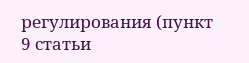регулирования (пункт 9 статьи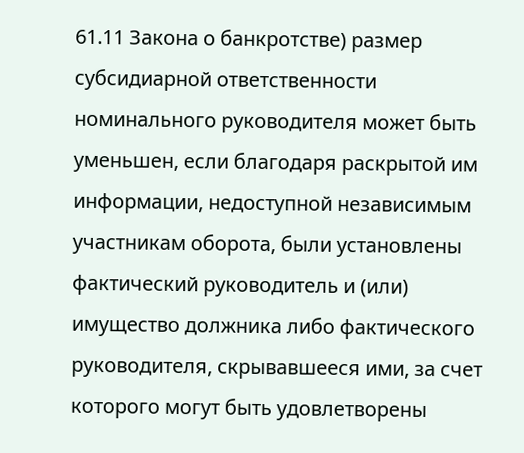61.11 Закона о банкротстве) размер субсидиарной ответственности номинального руководителя может быть уменьшен, если благодаря раскрытой им информации, недоступной независимым участникам оборота, были установлены фактический руководитель и (или) имущество должника либо фактического руководителя, скрывавшееся ими, за счет которого могут быть удовлетворены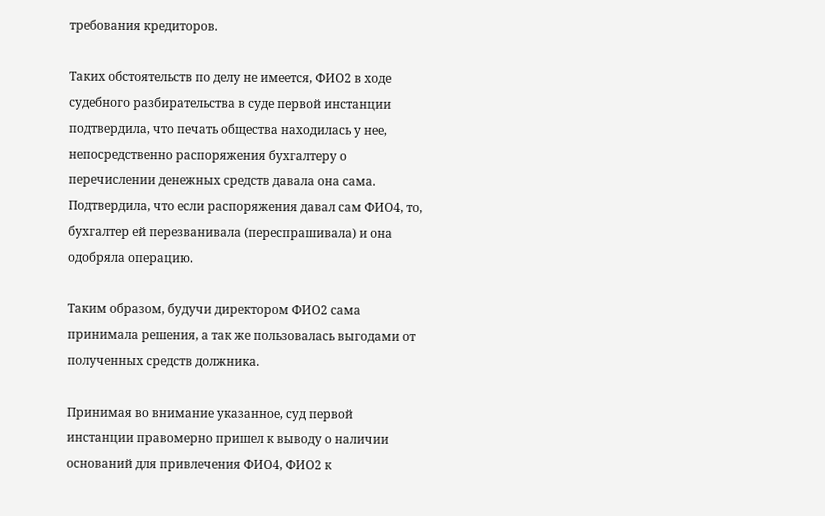требования кредиторов.

Таких обстоятельств по делу не имеется, ФИО2 в ходе судебного разбирательства в суде первой инстанции подтвердила, что печать общества находилась у нее, непосредственно распоряжения бухгалтеру о перечислении денежных средств давала она сама. Подтвердила, что если распоряжения давал сам ФИО4, то, бухгалтер ей перезванивала (переспрашивала) и она одобряла операцию.

Таким образом, будучи директором ФИО2 сама принимала решения, а так же пользовалась выгодами от полученных средств должника.

Принимая во внимание указанное, суд первой инстанции правомерно пришел к выводу о наличии оснований для привлечения ФИО4, ФИО2 к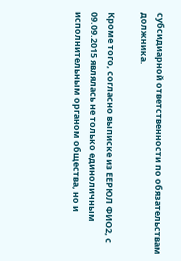субсидиарной ответственности по обязательствам должника.

Кроме того, согласно выписке из ЕЕРЮЛ ФИО2, с 09.09.2015 являлась не только единоличным исполнительным органом общества, но и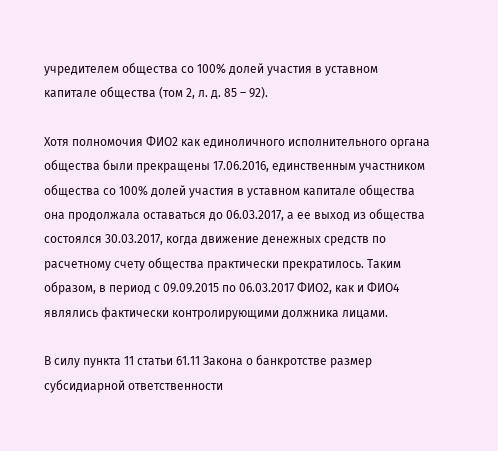учредителем общества со 100% долей участия в уставном капитале общества (том 2, л. д. 85 – 92).

Хотя полномочия ФИО2 как единоличного исполнительного органа общества были прекращены 17.06.2016, единственным участником общества со 100% долей участия в уставном капитале общества она продолжала оставаться до 06.03.2017, а ее выход из общества состоялся 30.03.2017, когда движение денежных средств по расчетному счету общества практически прекратилось. Таким образом, в период с 09.09.2015 по 06.03.2017 ФИО2, как и ФИО4 являлись фактически контролирующими должника лицами.

В силу пункта 11 статьи 61.11 Закона о банкротстве размер субсидиарной ответственности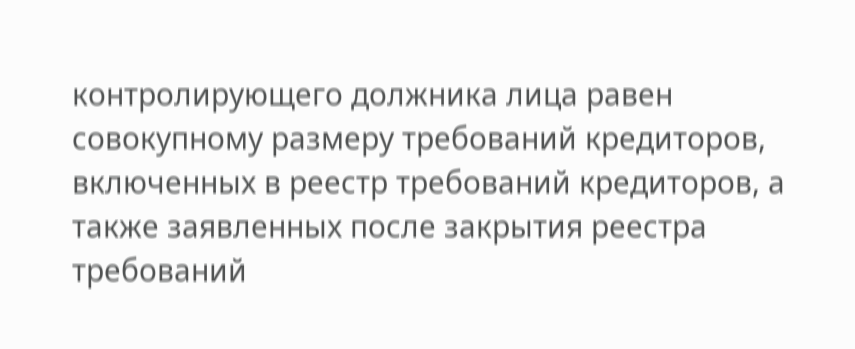контролирующего должника лица равен совокупному размеру требований кредиторов, включенных в реестр требований кредиторов, а также заявленных после закрытия реестра требований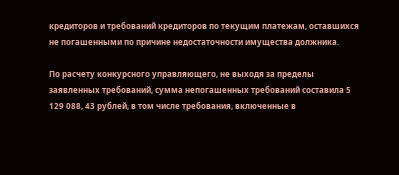кредиторов и требований кредиторов по текущим платежам, оставшихся не погашенными по причине недостаточности имущества должника.

По расчету конкурсного управляющего, не выходя за пределы заявленных требований, сумма непогашенных требований составила 5 129 088, 43 рублей, в том числе требования, включенные в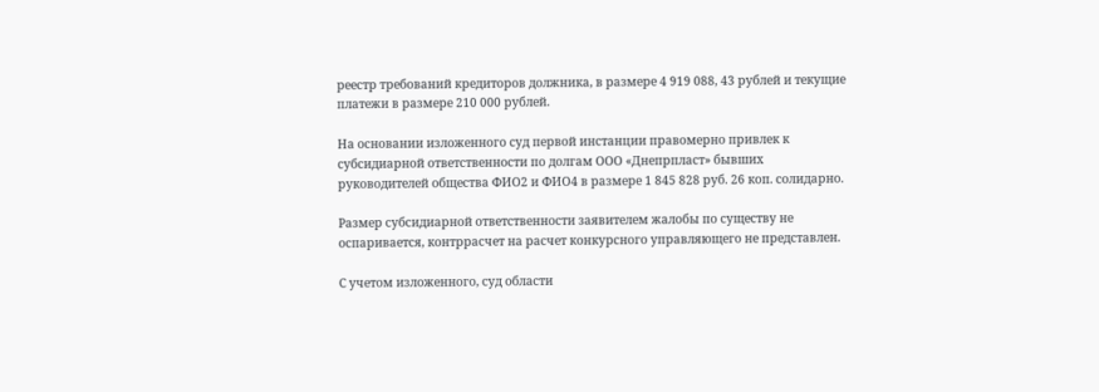реестр требований кредиторов должника, в размере 4 919 088, 43 рублей и текущие платежи в размере 210 000 рублей.

На основании изложенного суд первой инстанции правомерно привлек к субсидиарной ответственности по долгам ООО «Днепрпласт» бывших руководителей общества ФИО2 и ФИО4 в размере 1 845 828 руб. 26 коп. солидарно.

Размер субсидиарной ответственности заявителем жалобы по существу не оспаривается, контррасчет на расчет конкурсного управляющего не представлен.

С учетом изложенного, суд области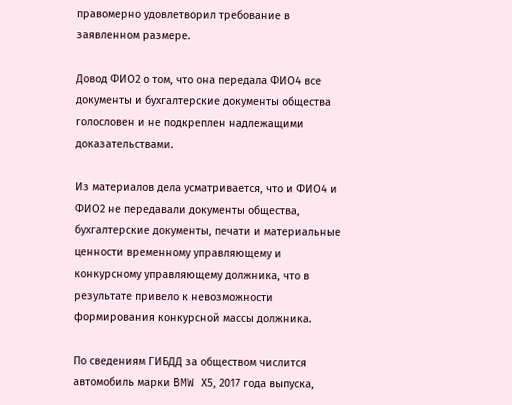правомерно удовлетворил требование в заявленном размере.

Довод ФИО2 о том, что она передала ФИО4 все документы и бухгалтерские документы общества голословен и не подкреплен надлежащими доказательствами.

Из материалов дела усматривается, что и ФИО4 и ФИО2 не передавали документы общества, бухгалтерские документы, печати и материальные ценности временному управляющему и конкурсному управляющему должника, что в результате привело к невозможности формирования конкурсной массы должника.

По сведениям ГИБДД за обществом числится автомобиль марки BMW Х5, 2017 года выпуска,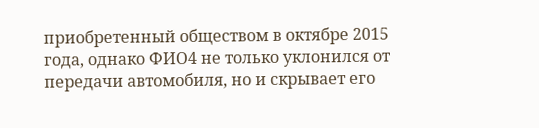приобретенный обществом в октябре 2015 года, однако ФИО4 не только уклонился от передачи автомобиля, но и скрывает его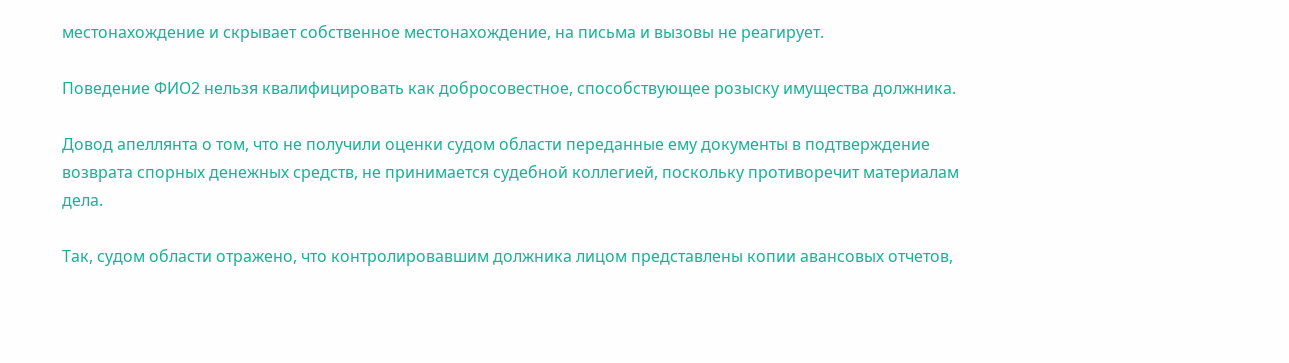местонахождение и скрывает собственное местонахождение, на письма и вызовы не реагирует.

Поведение ФИО2 нельзя квалифицировать как добросовестное, способствующее розыску имущества должника.

Довод апеллянта о том, что не получили оценки судом области переданные ему документы в подтверждение возврата спорных денежных средств, не принимается судебной коллегией, поскольку противоречит материалам дела.

Так, судом области отражено, что контролировавшим должника лицом представлены копии авансовых отчетов,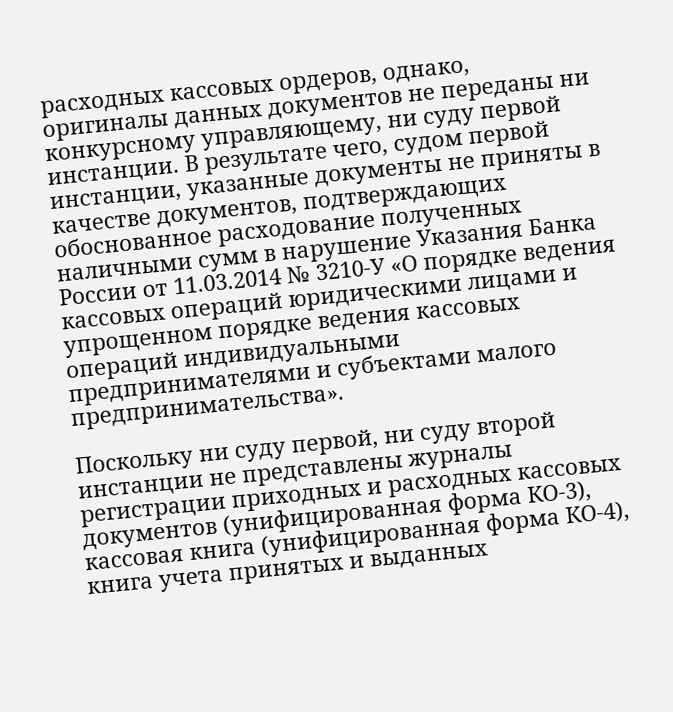расходных кассовых ордеров, однако, оригиналы данных документов не переданы ни конкурсному управляющему, ни суду первой инстанции. В результате чего, судом первой инстанции, указанные документы не приняты в качестве документов, подтверждающих обоснованное расходование полученных наличными сумм в нарушение Указания Банка России от 11.03.2014 № 3210-У «О порядке ведения кассовых операций юридическими лицами и упрощенном порядке ведения кассовых операций индивидуальными предпринимателями и субъектами малого предпринимательства».

Поскольку ни суду первой, ни суду второй инстанции не представлены журналы регистрации приходных и расходных кассовых документов (унифицированная форма КО-3), кассовая книга (унифицированная форма КО-4), книга учета принятых и выданных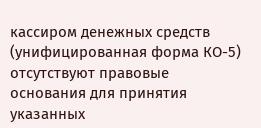кассиром денежных средств (унифицированная форма КО-5) отсутствуют правовые основания для принятия указанных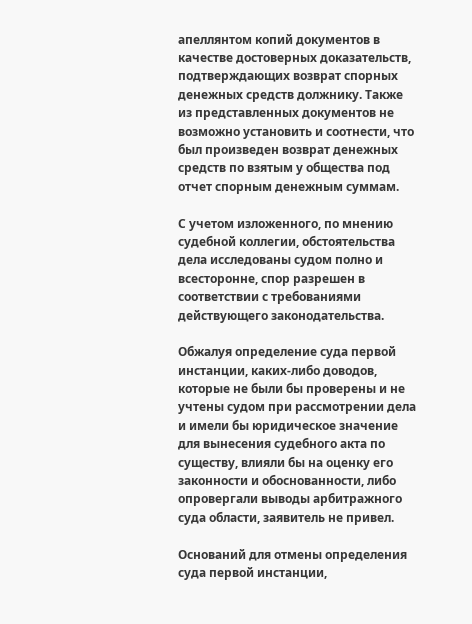апеллянтом копий документов в качестве достоверных доказательств, подтверждающих возврат спорных денежных средств должнику. Также из представленных документов не возможно установить и соотнести, что был произведен возврат денежных средств по взятым у общества под отчет спорным денежным суммам.

С учетом изложенного, по мнению судебной коллегии, обстоятельства дела исследованы судом полно и всесторонне, спор разрешен в соответствии с требованиями действующего законодательства.

Обжалуя определение суда первой инстанции, каких-либо доводов, которые не были бы проверены и не учтены судом при рассмотрении дела и имели бы юридическое значение для вынесения судебного акта по существу, влияли бы на оценку его законности и обоснованности, либо опровергали выводы арбитражного суда области, заявитель не привел.

Оснований для отмены определения суда первой инстанции,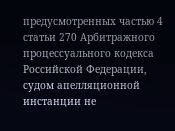предусмотренных частью 4 статьи 270 Арбитражного процессуального кодекса Российской Федерации, судом апелляционной инстанции не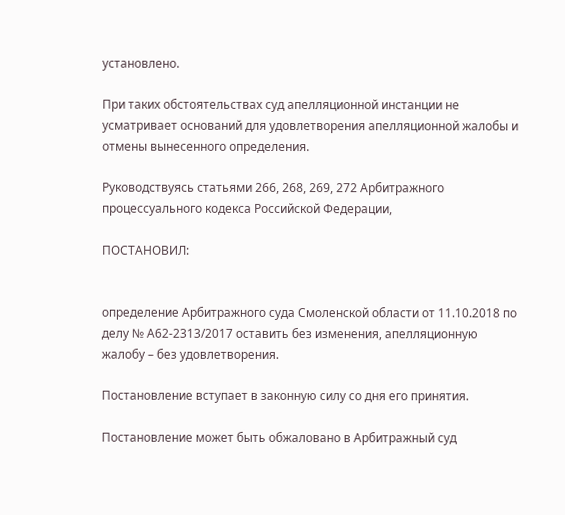установлено.

При таких обстоятельствах суд апелляционной инстанции не усматривает оснований для удовлетворения апелляционной жалобы и отмены вынесенного определения.

Руководствуясь статьями 266, 268, 269, 272 Арбитражного процессуального кодекса Российской Федерации,

ПОСТАНОВИЛ:


определение Арбитражного суда Смоленской области от 11.10.2018 по делу № А62-2313/2017 оставить без изменения, апелляционную жалобу – без удовлетворения.

Постановление вступает в законную силу со дня его принятия.

Постановление может быть обжаловано в Арбитражный суд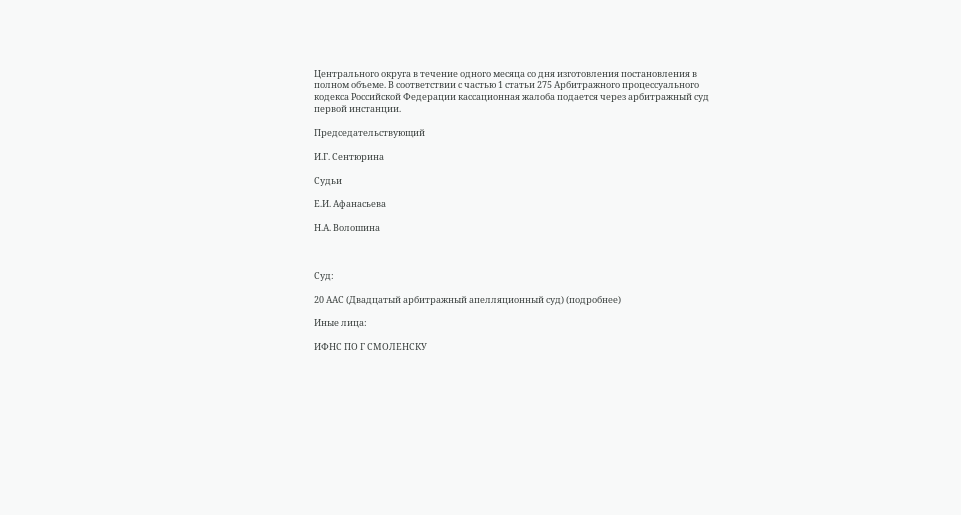Центрального округа в течение одного месяца со дня изготовления постановления в полном объеме. В соответствии с частью 1 статьи 275 Арбитражного процессуального кодекса Российской Федерации кассационная жалоба подается через арбитражный суд первой инстанции.

Председательствующий

И.Г. Сентюрина

Судьи

Е.И. Афанасьева

Н.А. Волошина



Суд:

20 ААС (Двадцатый арбитражный апелляционный суд) (подробнее)

Иные лица:

ИФНС ПО Г СМОЛЕНСКУ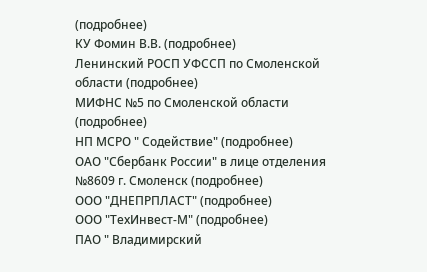(подробнее)
КУ Фомин В.В. (подробнее)
Ленинский РОСП УФССП по Смоленской области (подробнее)
МИФНС №5 по Смоленской области (подробнее)
НП МСРО " Содействие" (подробнее)
ОАО "Сбербанк России" в лице отделения №8609 г. Смоленск (подробнее)
ООО "ДНЕПРПЛАСТ" (подробнее)
ООО "ТехИнвест-М" (подробнее)
ПАО " Владимирский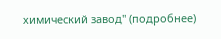химический завод" (подробнее)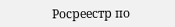Росреестр по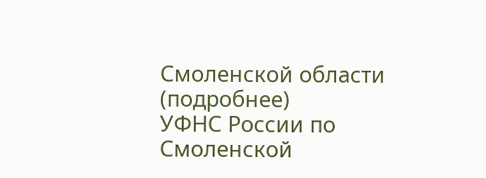Смоленской области (подробнее)
УФНС России по Смоленской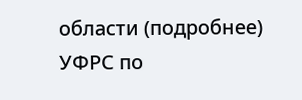области (подробнее)
УФРС по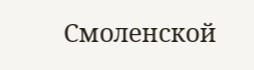Смоленской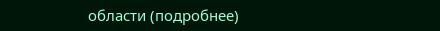области (подробнее)